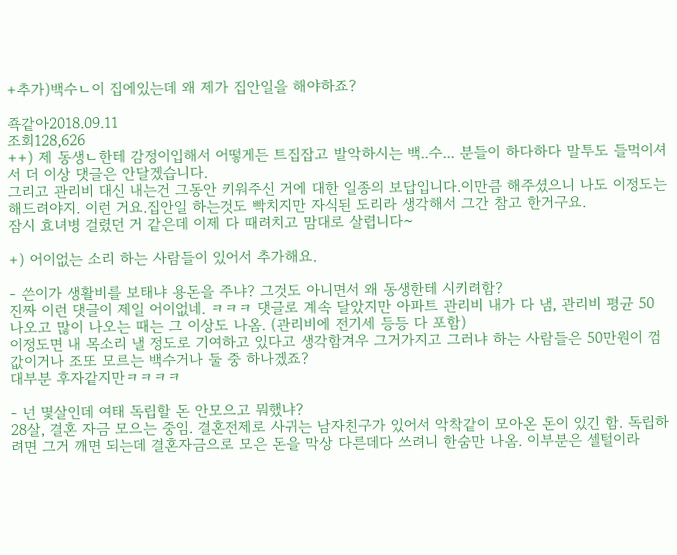+추가)백수ㄴ이 집에있는데 왜 제가 집안일을 해야하죠?

죡같아2018.09.11
조회128,626
++) 제 동생ㄴ한테 감정이입해서 어떻게든 트집잡고 발악하시는 백..수... 분들이 하다하다 말투도 들먹이셔서 더 이상 댓글은 안달겠습니다.
그리고 관리비 대신 내는건 그동안 키워주신 거에 대한 일종의 보답입니다.이만큼 해주셨으니 나도 이정도는 해드려야지. 이런 거요.집안일 하는것도 빡치지만 자식된 도리라 생각해서 그간 참고 한거구요.
잠시 효녀병 걸렸던 거 같은데 이제 다 때려치고 맘대로 살렵니다~

+) 어이없는 소리 하는 사람들이 있어서 추가해요.

- 쓴이가 생활비를 보태냐 용돈을 주냐? 그것도 아니면서 왜 동생한테 시키려함?
진짜 이런 댓글이 제일 어이없네. ㅋㅋㅋ 댓글로 계속 달았지만 아파트 관리비 내가 다 냄, 관리비 평균 50 나오고 많이 나오는 때는 그 이상도 나옴. (관리비에 전기세 등등 다 포함)
이정도면 내 목소리 낼 정도로 기여하고 있다고 생각함겨우 그거가지고 그러냐 하는 사람들은 50만원이 껌값이거나 조또 모르는 백수거나 둘 중 하나겠죠?
대부분 후자같지만ㅋㅋㅋㅋ

- 넌 몇살인데 여태 독립할 돈 안모으고 뭐했냐?
28살, 결혼 자금 모으는 중임. 결혼전제로 사귀는 남자친구가 있어서 악착같이 모아온 돈이 있긴 함. 독립하려면 그거 깨면 되는데 결혼자금으로 모은 돈을 막상 다른데다 쓰려니 한숨만 나옴. 이부분은 셀털이라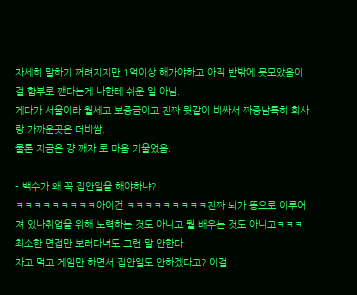자세히 말하기 꺼려지지만 1억이상 해가야하고 아직 반밖에 못모았음이걸 함부로 깬다는게 나한테 쉬운 일 아님.
게다가 서울이라 월세고 보증금이고 진짜 뭣같이 비싸서 짜증남특히 회사랑 가까운곳은 더비쌈.
물론 지금은 걍 깨자 로 마음 기울었음.

- 백수가 왜 꼭 집안일을 해야하냐?
ㅋㅋㅋㅋㅋㅋㅋㅋㅋ아이건 ㅋㅋㅋㅋㅋㅋㅋㅋㅋ진짜 뇌가 똥으로 이루어져 있나취업을 위해 노력하는 것도 아니고 뭘 배우는 것도 아니고ㅋㅋㅋ최소한 면접만 보러다녀도 그런 말 안한다
자고 먹고 게임만 하면서 집안일도 안하겠다고? 이걸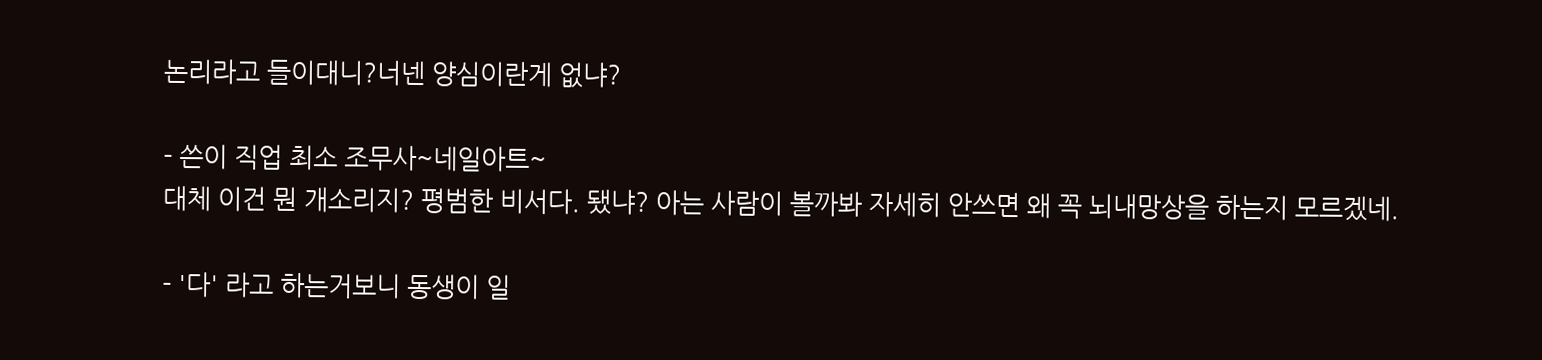논리라고 들이대니?너넨 양심이란게 없냐?

- 쓴이 직업 최소 조무사~네일아트~
대체 이건 뭔 개소리지? 평범한 비서다. 됐냐? 아는 사람이 볼까봐 자세히 안쓰면 왜 꼭 뇌내망상을 하는지 모르겠네.

- '다' 라고 하는거보니 동생이 일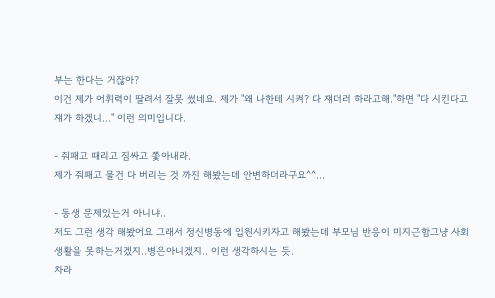부는 한다는 거잖아?
이건 제가 어휘력이 딸려서 잘못 썼네요. 제가 "왜 나한테 시켜? 다 쟤더러 하라고해."하면 "다 시킨다고 쟤가 하겠니..." 이런 의미입니다.

- 줘패고 때리고 짐싸고 쫓아내라.
제가 줘패고 물건 다 버리는 것 까진 해봤는데 안변하더라구요^^...

- 동생 문제있는거 아니냐..
저도 그런 생각 해봤어요 그래서 정신병동에 입원시키자고 해봤는데 부모님 반응이 미지근함그냥 사회생활을 못하는거겠지..병은아니겠지.. 이런 생각하시는 듯.
차라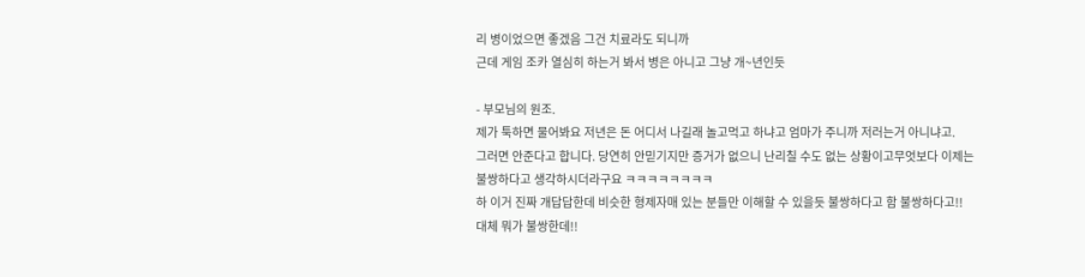리 병이었으면 좋겠음 그건 치료라도 되니까
근데 게임 조카 열심히 하는거 봐서 병은 아니고 그냥 개~년인듯

- 부모님의 원조.
제가 툭하면 물어봐요 저년은 돈 어디서 나길래 놀고먹고 하냐고 엄마가 주니까 저러는거 아니냐고.
그러면 안준다고 합니다. 당연히 안믿기지만 증거가 없으니 난리칠 수도 없는 상황이고무엇보다 이제는 불쌍하다고 생각하시더라구요 ㅋㅋㅋㅋㅋㅋㅋㅋ
하 이거 진짜 개답답한데 비슷한 형제자매 있는 분들만 이해할 수 있을듯 불쌍하다고 함 불쌍하다고!!
대체 뭐가 불쌍한데!!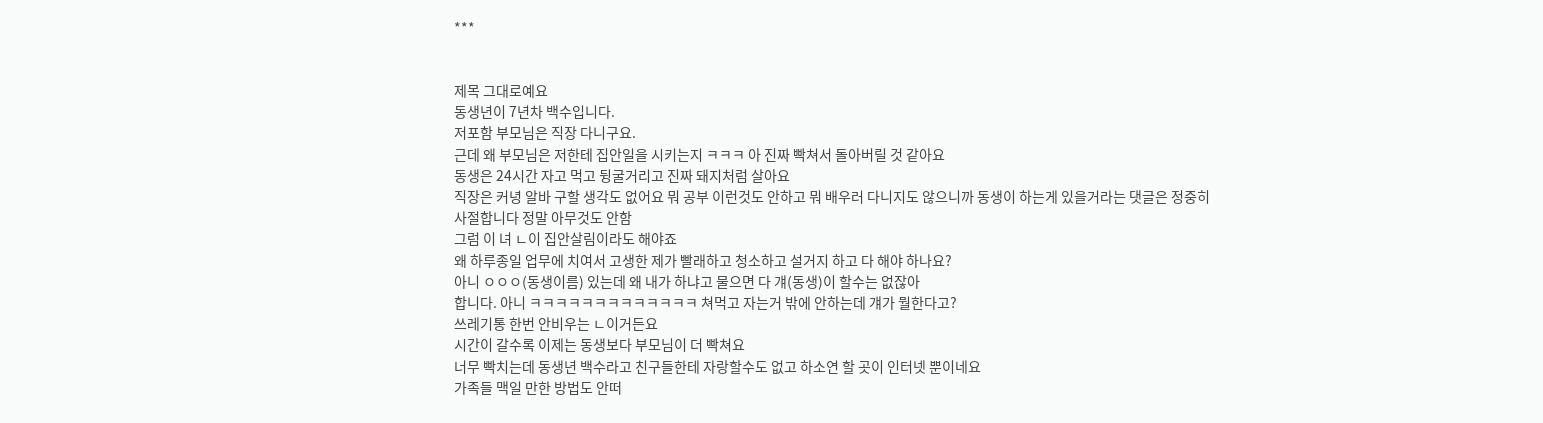***


제목 그대로예요
동생년이 7년차 백수입니다.
저포함 부모님은 직장 다니구요.
근데 왜 부모님은 저한테 집안일을 시키는지 ㅋㅋㅋ 아 진짜 빡쳐서 돌아버릴 것 같아요
동생은 24시간 자고 먹고 뒹굴거리고 진짜 돼지처럼 살아요
직장은 커녕 알바 구할 생각도 없어요 뭐 공부 이런것도 안하고 뭐 배우러 다니지도 않으니까 동생이 하는게 있을거라는 댓글은 정중히 사절합니다 정말 아무것도 안함
그럼 이 녀 ㄴ이 집안살림이라도 해야죠
왜 하루종일 업무에 치여서 고생한 제가 빨래하고 청소하고 설거지 하고 다 해야 하나요?
아니 ㅇㅇㅇ(동생이름) 있는데 왜 내가 하냐고 물으면 다 걔(동생)이 할수는 없잖아
합니다. 아니 ㅋㅋㅋㅋㅋㅋㅋㅋㅋㅋㅋㅋㅋ 쳐먹고 자는거 밖에 안하는데 걔가 뭘한다고?
쓰레기통 한번 안비우는 ㄴ이거든요
시간이 갈수록 이제는 동생보다 부모님이 더 빡쳐요
너무 빡치는데 동생년 백수라고 친구들한테 자랑할수도 없고 하소연 할 곳이 인터넷 뿐이네요
가족들 맥일 만한 방법도 안떠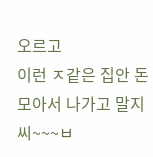오르고
이런 ㅈ같은 집안 돈모아서 나가고 말지 씨~~~ㅂ